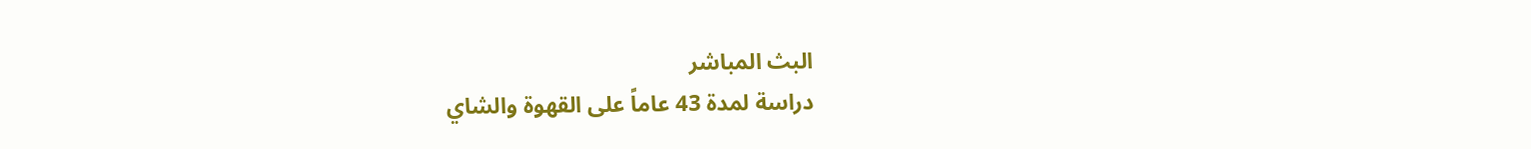البث المباشر
دراسة لمدة 43 عاماً على القهوة والشاي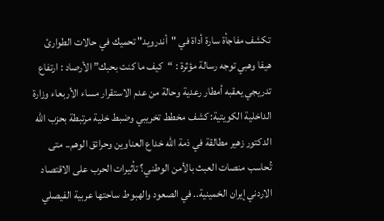تكشف مفاجأة سارة أداة في "أندرويد" تحميك في حالات الطوارئ هيفا وهبي توجه رسالة مؤثرة : “كيف ما كنت بحبك” الأرصاد : ارتفاع تدريجي يعقبه أمطار رعدية وحالة من عدم الاستقرار مساء الأربعاء وزارة الداخلية الكويتية: كشف مخطط تخريبي وضبط خلية مرتبطة بحزب الله الدكتور زهير مطالقة في ذمة الله خداع العناوين وحرائق الوهم.. متى تُحاسب منصات العبث بالأمن الوطني؟ تأثيرات الحرب على الاقتصاد الاردني إيران الخمينية.. في الصعود والهبوط ساحتها عربية الفيصلي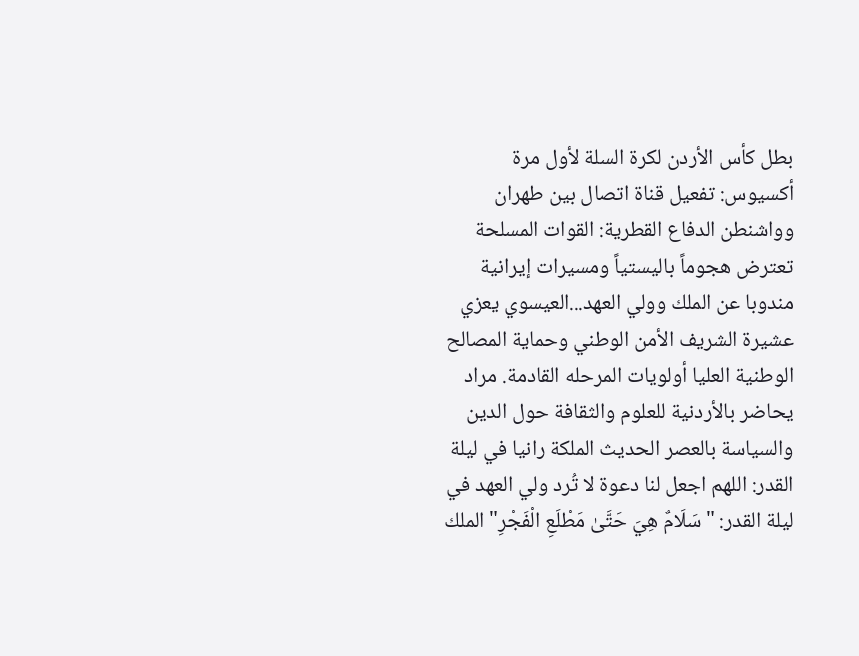بطل كأس الأردن لكرة السلة لأول مرة أكسيوس: تفعيل قناة اتصال بين طهران وواشنطن الدفاع القطرية: القوات المسلحة تعترض هجوماً باليستياً ومسيرات إيرانية مندوبا عن الملك وولي العهد...العيسوي يعزي عشيرة الشريف الأمن الوطني وحماية المصالح الوطنية العليا أولويات المرحله القادمة. مراد يحاضر بالأردنية للعلوم والثقافة حول الدين والسياسة بالعصر الحديث الملكة رانيا في ليلة القدر: اللهم اجعل لنا دعوة لا تُرد ولي العهد في ليلة القدر: "سَلَامٌ هِيَ حَتَّىٰ مَطْلَعِ الْفَجْرِ" الملك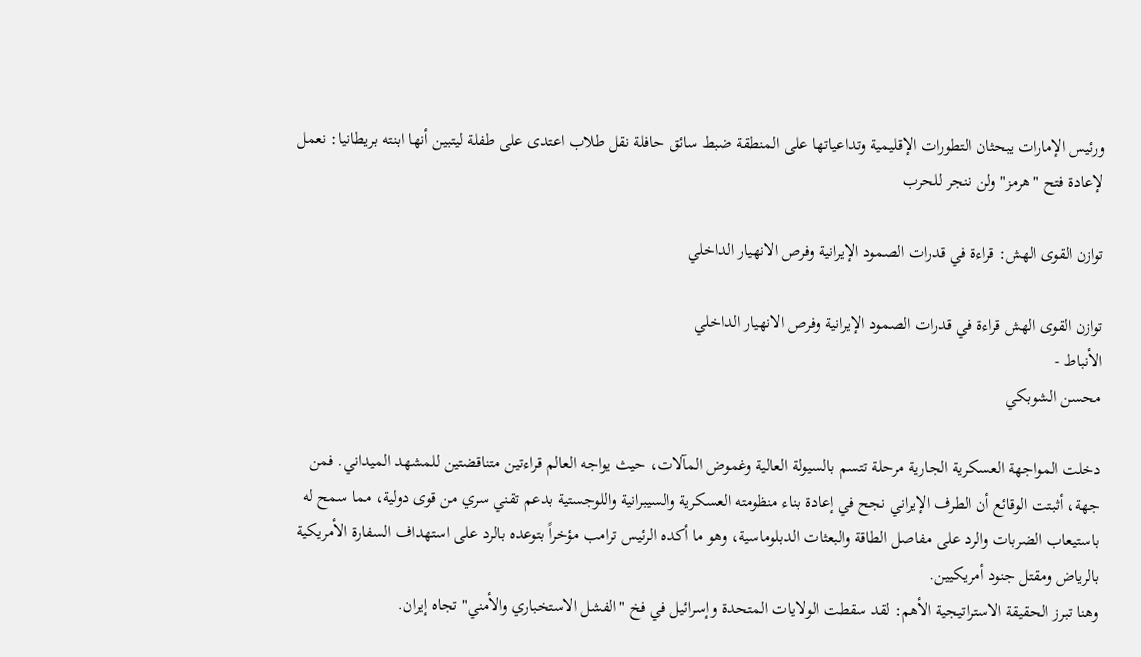ورئيس الإمارات يبحثان التطورات الإقليمية وتداعياتها على المنطقة ضبط سائق حافلة نقل طلاب اعتدى على طفلة ليتبين أنها ابنته بريطانيا: نعمل لإعادة فتح "هرمز" ولن ننجر للحرب

توازن القوى الهش: قراءة في قدرات الصمود الإيرانية وفرص الانهيار الداخلي

توازن القوى الهش قراءة في قدرات الصمود الإيرانية وفرص الانهيار الداخلي
الأنباط -
محسن الشوبكي

دخلت المواجهة العسكرية الجارية مرحلة تتسم بالسيولة العالية وغموض المآلات، حيث يواجه العالم قراءتين متناقضتين للمشهد الميداني. فمن جهة، أثبتت الوقائع أن الطرف الإيراني نجح في إعادة بناء منظومته العسكرية والسيبرانية واللوجستية بدعم تقني سري من قوى دولية، مما سمح له باستيعاب الضربات والرد على مفاصل الطاقة والبعثات الدبلوماسية، وهو ما أكده الرئيس ترامب مؤخراً بتوعده بالرد على استهداف السفارة الأمريكية بالرياض ومقتل جنود أمريكيين.
وهنا تبرز الحقيقة الاستراتيجية الأهم: لقد سقطت الولايات المتحدة وإسرائيل في فخ "الفشل الاستخباري والأمني" تجاه إيران.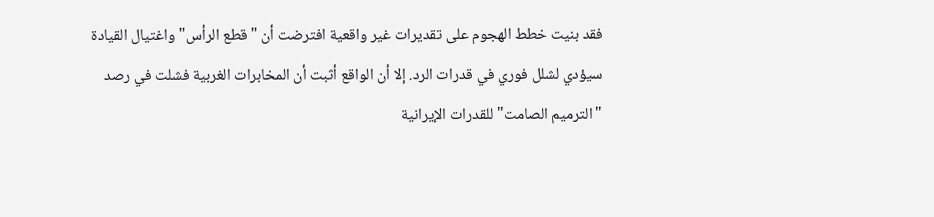فقد بنيت خطط الهجوم على تقديرات غير واقعية افترضت أن "قطع الرأس" واغتيال القيادة سيؤدي لشلل فوري في قدرات الرد. إلا أن الواقع أثبت أن المخابرات الغربية فشلت في رصد "الترميم الصامت" للقدرات الإيرانية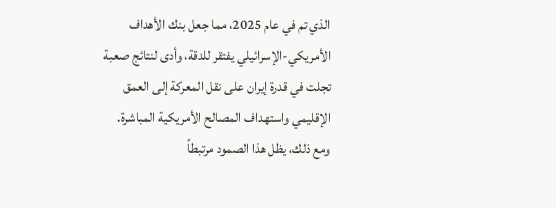الذي تم في عام 2025، مما جعل بنك الأهداف الأمريكي-الإسرائيلي يفتقر للدقة، وأدى لنتائج صعبة تجلت في قدرة إيران على نقل المعركة إلى العمق الإقليمي واستهداف المصالح الأمريكية المباشرة.
ومع ذلك، يظل هذا الصمود مرتبطاً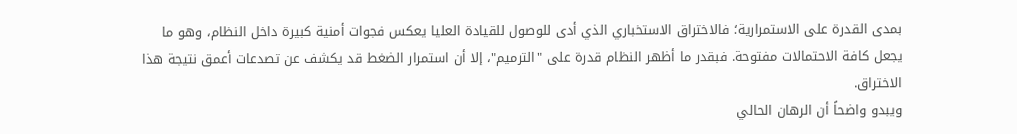بمدى القدرة على الاستمرارية؛ فالاختراق الاستخباري الذي أدى للوصول للقيادة العليا يعكس فجوات أمنية كبيرة داخل النظام، وهو ما يجعل كافة الاحتمالات مفتوحة. فبقدر ما أظهر النظام قدرة على "الترميم"، إلا أن استمرار الضغط قد يكشف عن تصدعات أعمق نتيجة هذا الاختراق.
ويبدو واضحاً أن الرهان الحالي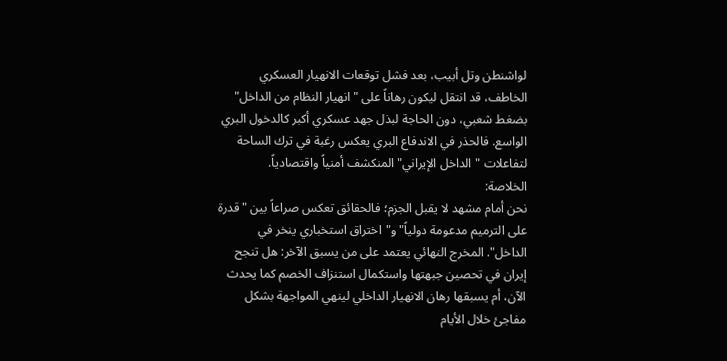لواشنطن وتل أبيب، بعد فشل توقعات الانهيار العسكري الخاطف، قد انتقل ليكون رهاناً على "انهيار النظام من الداخل" بضغط شعبي، دون الحاجة لبذل جهد عسكري أكبر كالدخول البري الواسع. فالحذر في الاندفاع البري يعكس رغبة في ترك الساحة لتفاعلات "الداخل الإيراني" المنكشف أمنياً واقتصادياً.
الخلاصة:
نحن أمام مشهد لا يقبل الجزم؛ فالحقائق تعكس صراعاً بين "قدرة على الترميم مدعومة دولياً" و"اختراق استخباري ينخر في الداخل". المخرج النهائي يعتمد على من يسبق الآخر: هل تنجح إيران في تحصين جبهتها واستكمال استنزاف الخصم كما يحدث الآن، أم يسبقها رهان الانهيار الداخلي لينهي المواجهة بشكل مفاجئ خلال الأيام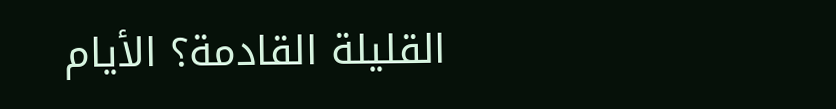القليلة القادمة؟ الأيام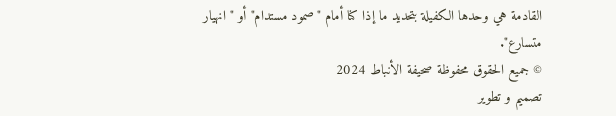القادمة هي وحدها الكفيلة بتحديد ما إذا كنا أمام "صمود مستدام" أو "انهيار متسارع".
© جميع الحقوق محفوظة صحيفة الأنباط 2024
تصميم و تطوير